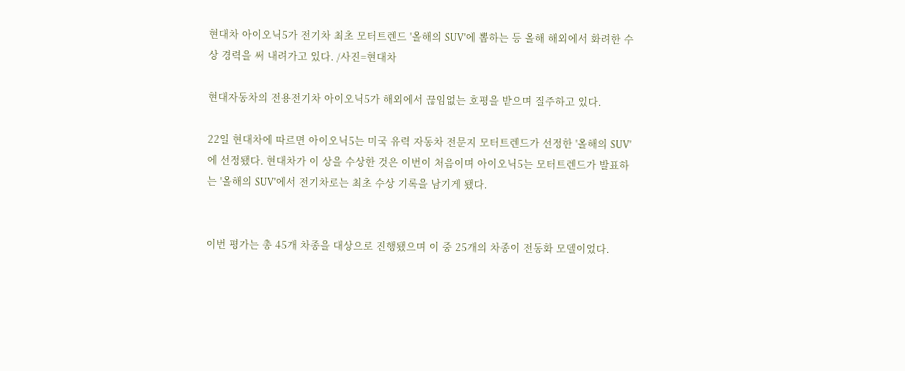현대차 아이오닉5가 전기차 최초 모터트렌드 '올해의 SUV'에 뽑하는 등 올해 해외에서 화려한 수상 경력을 써 내려가고 있다. /사진=현대차

현대자동차의 전용전기차 아이오닉5가 해외에서 끊임없는 호평을 받으며 질주하고 있다.

22일 현대차에 따르면 아이오닉5는 미국 유력 자동차 전문지 모터트렌드가 선정한 '올해의 SUV'에 선정됐다. 현대차가 이 상을 수상한 것은 이번이 처음이며 아이오닉5는 모터트렌드가 발표하는 '올해의 SUV'에서 전기차로는 최초 수상 기록을 남기게 됐다.


이번 평가는 총 45개 차종을 대상으로 진행됐으며 이 중 25개의 차종이 전동화 모델이었다.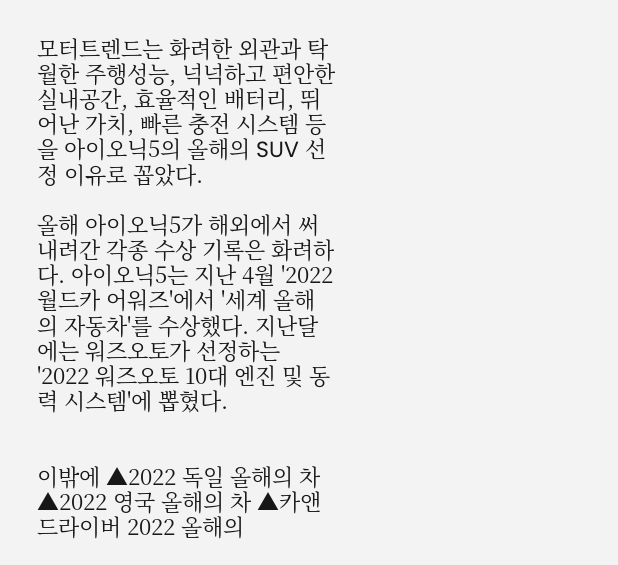모터트렌드는 화려한 외관과 탁월한 주행성능, 넉넉하고 편안한 실내공간, 효율적인 배터리, 뛰어난 가치, 빠른 충전 시스템 등을 아이오닉5의 올해의 SUV 선정 이유로 꼽았다.

올해 아이오닉5가 해외에서 써내려간 각종 수상 기록은 화려하다. 아이오닉5는 지난 4월 '2022 월드카 어워즈'에서 '세계 올해의 자동차'를 수상했다. 지난달에는 워즈오토가 선정하는 '2022 워즈오토 10대 엔진 및 동력 시스템'에 뽑혔다.


이밖에 ▲2022 독일 올해의 차 ▲2022 영국 올해의 차 ▲카앤드라이버 2022 올해의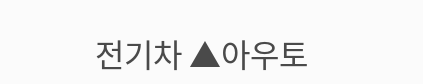전기차 ▲아우토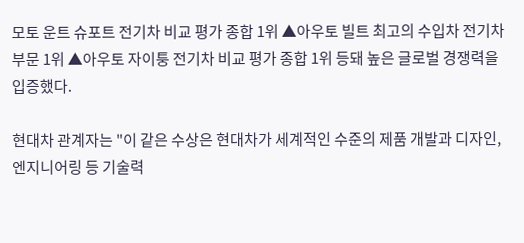모토 운트 슈포트 전기차 비교 평가 종합 1위 ▲아우토 빌트 최고의 수입차 전기차 부문 1위 ▲아우토 자이퉁 전기차 비교 평가 종합 1위 등돼 높은 글로벌 경쟁력을 입증했다.

현대차 관계자는 "이 같은 수상은 현대차가 세계적인 수준의 제품 개발과 디자인, 엔지니어링 등 기술력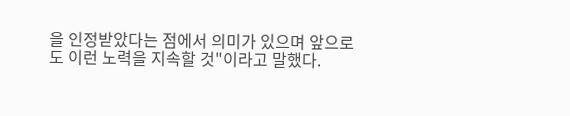을 인정받았다는 점에서 의미가 있으며 앞으로도 이런 노력을 지속할 것"이라고 말했다.